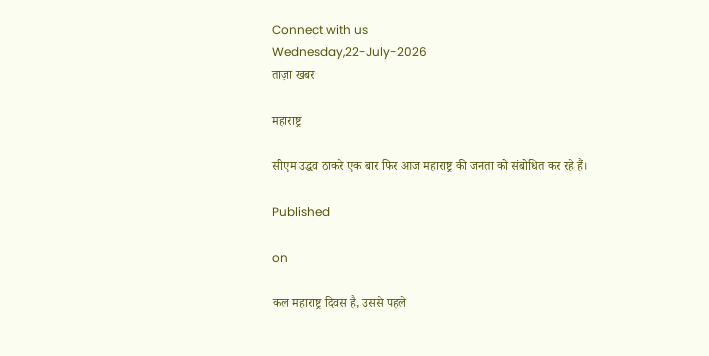Connect with us
Wednesday,22-July-2026
ताज़ा खबर

महाराष्ट्र

सीएम उद्धव ठाकरे एक बार फिर आज महाराष्ट्र की जनता को संबोधित कर रहे हैं।

Published

on

कल महाराष्ट्र दिवस है, उससे पहले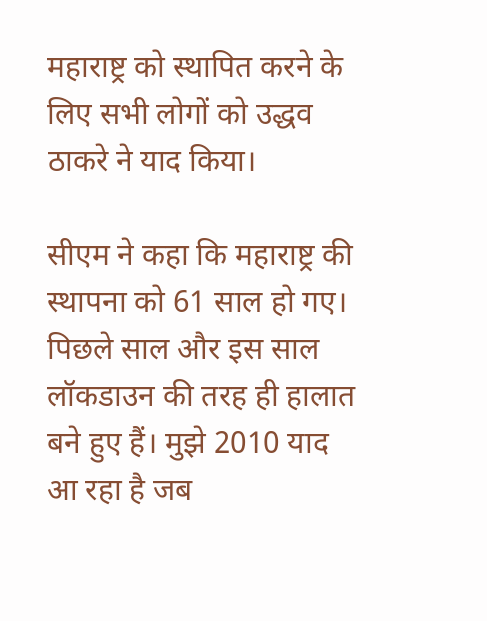महाराष्ट्र को स्थापित करने के लिए सभी लोगों को उद्धव ठाकरे ने याद किया।

सीएम ने कहा कि महाराष्ट्र की स्थापना को 61 साल हो गए। पिछले साल और इस साल लॉकडाउन की तरह ही हालात बने हुए हैं। मुझे 2010 याद आ रहा है जब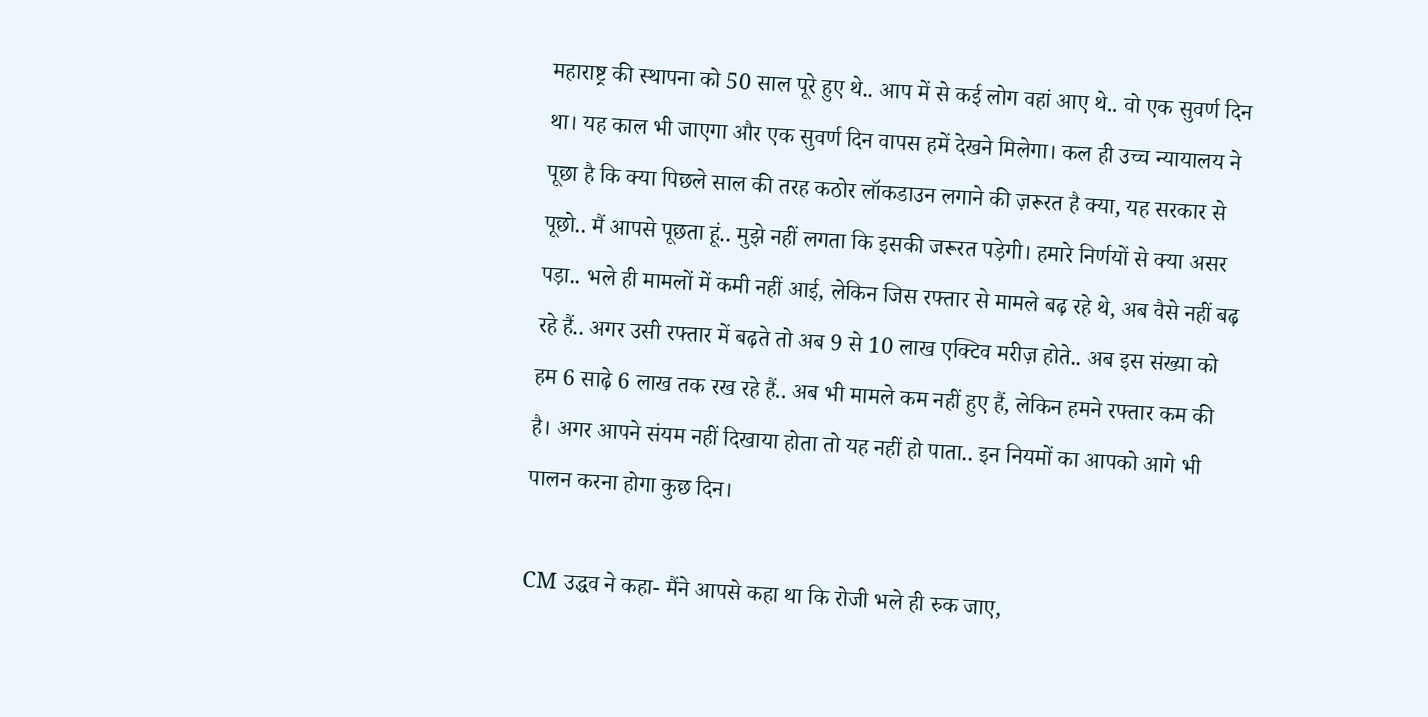महाराष्ट्र की स्थापना को 50 साल पूरे हुए थे.. आप में से कई लोग वहां आए थे.. वो एक सुवर्ण दिन था। यह काल भी जाएगा और एक सुवर्ण दिन वापस हमें देखने मिलेगा। कल ही उच्च न्यायालय ने पूछा है कि क्या पिछले साल की तरह कठोर लॉकडाउन लगाने की ज़रूरत है क्या, यह सरकार से पूछो.. मैं आपसे पूछता हूं.. मुझे नहीं लगता कि इसकी जरूरत पड़ेगी। हमारे निर्णयों से क्या असर पड़ा.. भले ही मामलों में कमी नहीं आई, लेकिन जिस रफ्तार से मामले बढ़ रहे थे, अब वैसे नहीं बढ़ रहे हैं.. अगर उसी रफ्तार में बढ़ते तो अब 9 से 10 लाख एक्टिव मरीज़ होते.. अब इस संख्या को हम 6 साढ़े 6 लाख तक रख रहे हैं.. अब भी मामले कम नहीं हुए हैं, लेकिन हमने रफ्तार कम की है। अगर आपने संयम नहीं दिखाया होता तो यह नहीं हो पाता.. इन नियमों का आपको आगे भी पालन करना होगा कुछ दिन।

CM उद्धव ने कहा- मैंने आपसे कहा था कि रोजी भले ही रुक जाए,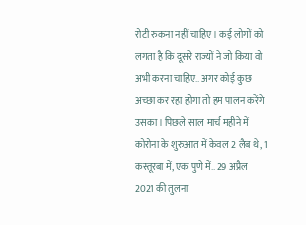रोटी रुकना नहीं चाहिए। कई लोगों को लगता है कि दूसरे राज्यों ने जो किया वो अभी करना चाहिए.. अगर कोई कुछ अच्छा कर रहा होगा तो हम पालन करेंगे उसका। पिछले साल मार्च महीने में कोरोना के शुरुआत में केवल 2 लैब थे, 1 कस्तूरबा में, एक पुणे में.. 29 अप्रैल 2021 की तुलना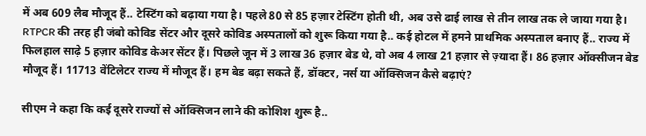में अब 609 लैब मौजूद हैं.. टेस्टिंग को बढ़ाया गया है। पहले 80 से 85 हज़ार टेस्टिंग होती थी, अब उसे ढाई लाख से तीन लाख तक ले जाया गया है। RTPCR की तरह ही जंबो कोविड सेंटर और दूसरे कोविड अस्पतालों को शुरू किया गया है.. कई होटल में हमने प्राथमिक अस्पताल बनाए हैं.. राज्य में फिलहाल साढ़े 5 हज़ार कोविड केअर सेंटर हैं। पिछले जून में 3 लाख 36 हज़ार बेड थे, वो अब 4 लाख 21 हज़ार से ज़्यादा हैं। 86 हज़ार ऑक्सीजन बेड मौजूद हैं। 11713 वेंटिलेटर राज्य में मौजूद हैं। हम बेड बढ़ा सकते हैं, डॉक्टर, नर्स या ऑक्सिजन कैसे बढ़ाएं?

सीएम ने कहा कि कई दूसरे राज्यों से ऑक्सिजन लाने की कोशिश शुरू है..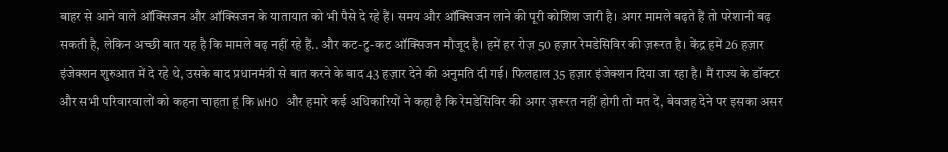बाहर से आने वाले ऑक्सिजन और ऑक्सिजन के यातायात को भी पैसे दे रहे हैं। समय और ऑक्सिजन लाने की पूरी कोशिश जारी है। अगर मामले बढ़ते हैं तो परेशानी बढ़ सकती है, लेकिन अच्छी बात यह है कि मामले बढ़ नहीं रहे हैं.. और कट-टु-कट ऑक्सिजन मौजूद है। हमें हर रोज़ 50 हज़ार रेमडेसिविर की ज़रूरत है। केंद्र हमें 26 हज़ार इंजेक्शन शुरुआत में दे रहे थे, उसके बाद प्रधानमंत्री से बात करने के बाद 43 हज़ार देने की अनुमति दी गई। फिलहाल 35 हज़ार इंजेक्शन दिया जा रहा है। मैं राज्य के डॉक्टर और सभी परिवारवालों को कहना चाहता हूं कि WHO और हमारे कई अधिकारियों ने कहा है कि रेमडेसिविर की अगर ज़रूरत नहीं होगी तो मत दें, बेवजह देने पर इसका असर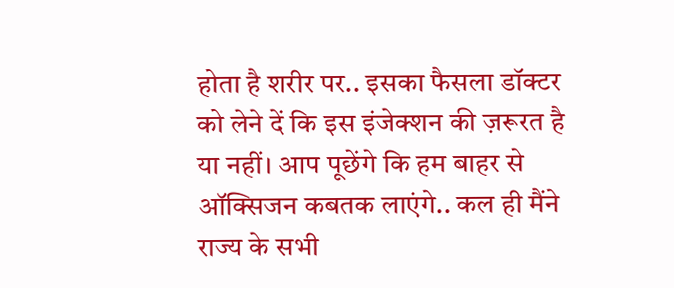होता है शरीर पर.. इसका फैसला डॉक्टर को लेने दें कि इस इंजेक्शन की ज़रूरत है या नहीं। आप पूछेंगे कि हम बाहर से ऑक्सिजन कबतक लाएंगे.. कल ही मैंने राज्य के सभी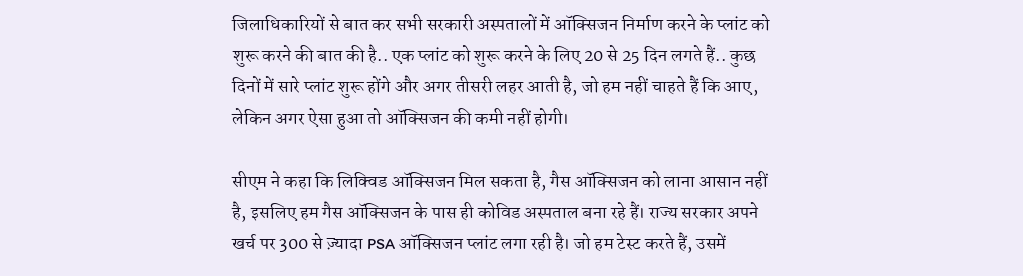जिलाधिकारियों से बात कर सभी सरकारी अस्पतालों में ऑक्सिजन निर्माण करने के प्लांट को शुरू करने की बात की है.. एक प्लांट को शुरू करने के लिए 20 से 25 दिन लगते हैं.. कुछ दिनों में सारे प्लांट शुरू होंगे और अगर तीसरी लहर आती है, जो हम नहीं चाहते हैं कि आए, लेकिन अगर ऐसा हुआ तो ऑक्सिजन की कमी नहीं होगी।

सीएम ने कहा कि लिक्विड ऑक्सिजन मिल सकता है, गैस ऑक्सिजन को लाना आसान नहीं है, इसलिए हम गैस ऑक्सिजन के पास ही कोविड अस्पताल बना रहे हैं। राज्य सरकार अपने खर्च पर 300 से ज़्यादा PSA ऑक्सिजन प्लांट लगा रही है। जो हम टेस्ट करते हैं, उसमें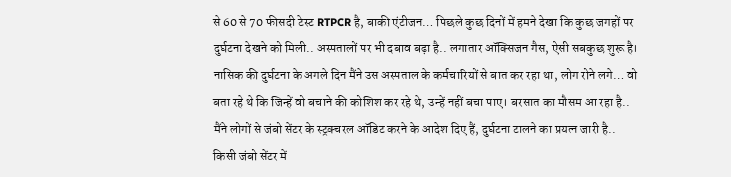से 60 से 70 फीसदी टेस्ट RTPCR है, बाकी एंटीजन… पिछले कुछ दिनों में हमने देखा कि कुछ जगहों पर दुर्घटना देखने को मिली.. अस्पतालों पर भी दबाव बढ़ा है.. लगातार ऑक्सिजन गैस, ऐसी सबकुछ शुरू है। नासिक की दुर्घटना के अगले दिन मैंने उस अस्पताल के कर्मचारियों से बात कर रहा था, लोग रोने लगे… वो बता रहे थे कि जिन्हें वो बचाने की कोशिश कर रहे थे, उन्हें नहीं बचा पाए। बरसात का मौसम आ रहा है.. मैंने लोगों से जंबो सेंटर के स्ट्रक्चरल ऑडिट करने के आदेश दिए हैं, दुर्घटना टालने का प्रयत्न जारी है.. किसी जंबो सेंटर में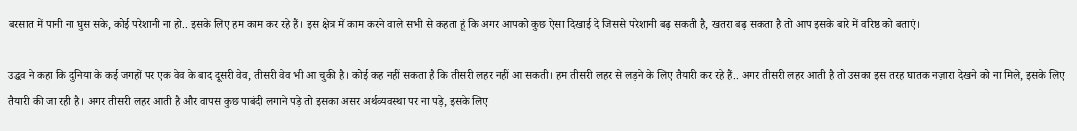बरसात में पानी ना घुस सके, कोई परेशानी ना हो.. इसके लिए हम काम कर रहे हैं। इस क्षेत्र में काम करने वाले सभी से कहता हूं कि अगर आपको कुछ ऐसा दिखाई दे जिससे परेशानी बढ़ सकती है, खतरा बढ़ सकता है तो आप इसके बारे में वरिष्ठ को बताएं।

उद्धव ने कहा कि दुनिया के कई जगहों पर एक वेव के बाद दूसरी वेव, तीसरी वेव भी आ चुकी है। कोई कह नहीं सकता है कि तीसरी लहर नहीं आ सकती। हम तीसरी लहर से लड़ने के लिए तैयारी कर रहे हैं.. अगर तीसरी लहर आती है तो उसका इस तरह घातक नज़ारा देखने को ना मिले, इसके लिए तैयारी की जा रही है। अगर तीसरी लहर आती है और वापस कुछ पाबंदी लगाने पड़े तो इसका असर अर्थव्यवस्था पर ना पड़े, इसके लिए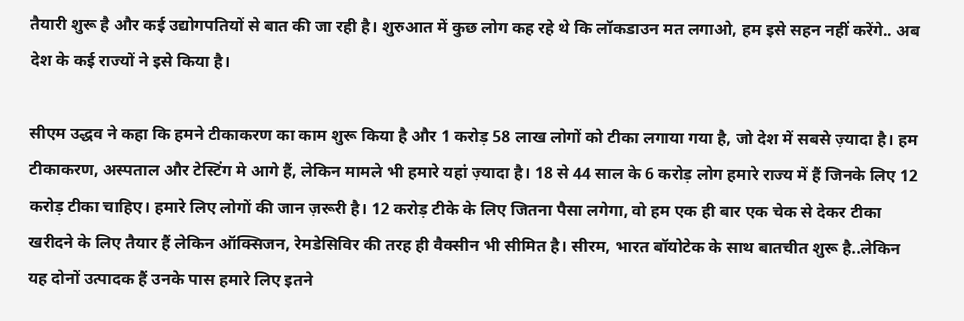तैयारी शुरू है और कई उद्योगपतियों से बात की जा रही है। शुरुआत में कुछ लोग कह रहे थे कि लॉकडाउन मत लगाओ, हम इसे सहन नहीं करेंगे.. अब देश के कई राज्यों ने इसे किया है।

सीएम उद्धव ने कहा कि हमने टीकाकरण का काम शुरू किया है और 1 करोड़ 58 लाख लोगों को टीका लगाया गया है, जो देश में सबसे ज़्यादा है। हम टीकाकरण, अस्पताल और टेस्टिंग मे आगे हैं, लेकिन मामले भी हमारे यहां ज़्यादा है। 18 से 44 साल के 6 करोड़ लोग हमारे राज्य में हैं जिनके लिए 12 करोड़ टीका चाहिए। हमारे लिए लोगों की जान ज़रूरी है। 12 करोड़ टीके के लिए जितना पैसा लगेगा, वो हम एक ही बार एक चेक से देकर टीका खरीदने के लिए तैयार हैं लेकिन ऑक्सिजन, रेमडेसिविर की तरह ही वैक्सीन भी सीमित है। सीरम, भारत बॉयोटेक के साथ बातचीत शुरू है..लेकिन यह दोनों उत्पादक हैं उनके पास हमारे लिए इतने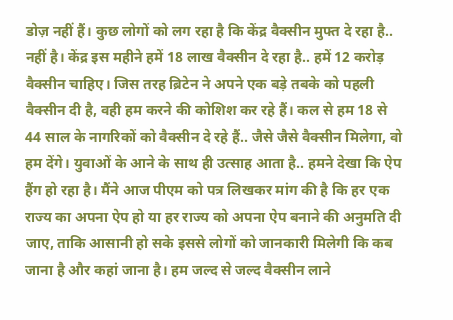डोज़ नहीं हैं। कुछ लोगों को लग रहा है कि केंद्र वैक्सीन मुफ्त दे रहा है.. नहीं है। केंद्र इस महीने हमें 18 लाख वैक्सीन दे रहा है.. हमें 12 करोड़ वैक्सीन चाहिए। जिस तरह ब्रिटेन ने अपने एक बड़े तबके को पहली वैक्सीन दी है, वही हम करने की कोशिश कर रहे हैं। कल से हम 18 से 44 साल के नागरिकों को वैक्सीन दे रहे हैं.. जैसे जैसे वैक्सीन मिलेगा, वो हम देंगे। युवाओं के आने के साथ ही उत्साह आता है.. हमने देखा कि ऐप हैंग हो रहा है। मैंने आज पीएम को पत्र लिखकर मांग की है कि हर एक राज्य का अपना ऐप हो या हर राज्य को अपना ऐप बनाने की अनुमति दी जाए, ताकि आसानी हो सके इससे लोगों को जानकारी मिलेगी कि कब जाना है और कहां जाना है। हम जल्द से जल्द वैक्सीन लाने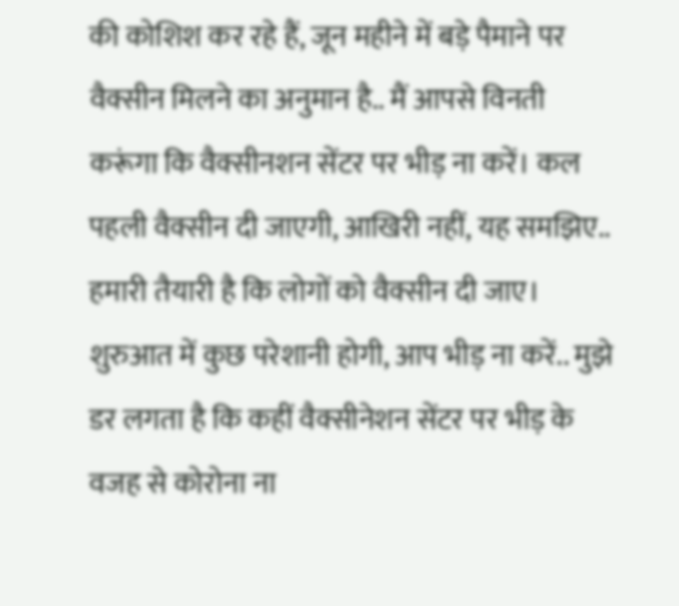की कोशिश कर रहे हैं, जून महीने में बड़े पैमाने पर वैक्सीन मिलने का अनुमान है.. मैं आपसे विनती करूंगा कि वैक्सीनशन सेंटर पर भीड़ ना करें। कल पहली वैक्सीन दी जाएगी, आखिरी नहीं, यह समझिए.. हमारी तैयारी है कि लोगों को वैक्सीन दी जाए। शुरुआत में कुछ परेशानी होगी, आप भीड़ ना करें.. मुझे डर लगता है कि कहीं वैक्सीनेशन सेंटर पर भीड़ के वजह से कोरोना ना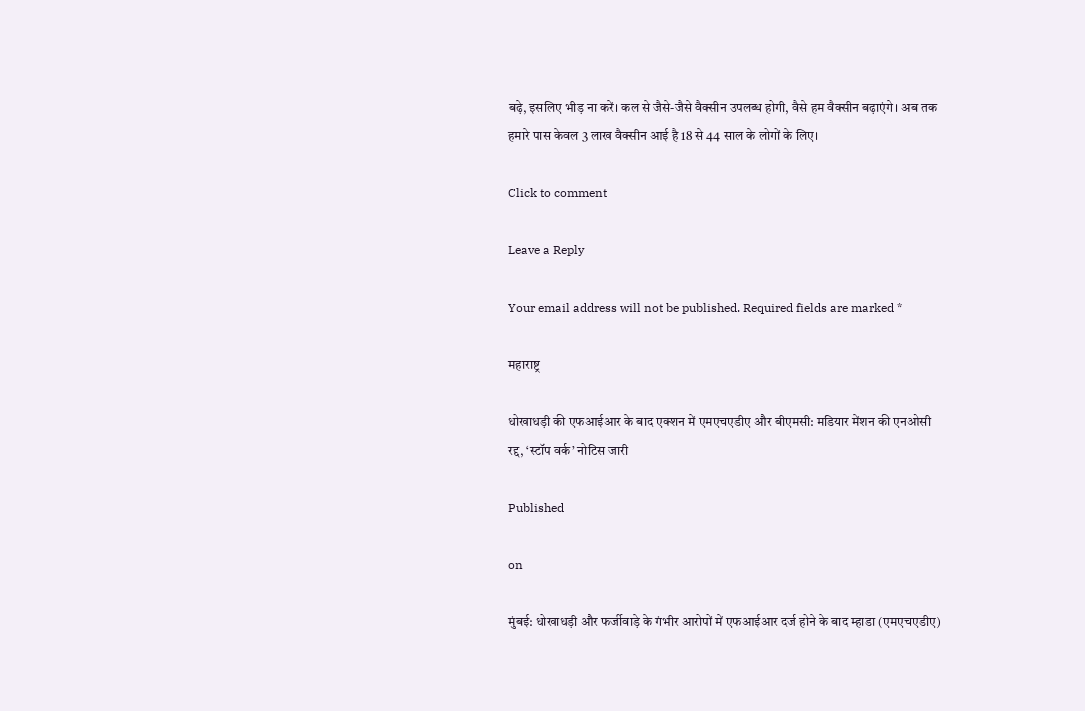बढ़े, इसलिए भीड़ ना करें। कल से जैसे-जैसे वैक्सीन उपलब्ध होगी, वैसे हम वैक्सीन बढ़ाएंगे। अब तक हमारे पास केवल 3 लाख वैक्सीन आई है 18 से 44 साल के लोगों के लिए।

Click to comment

Leave a Reply

Your email address will not be published. Required fields are marked *

महाराष्ट्र

धोखाधड़ी की एफआईआर के बाद एक्शन में एमएचएडीए और बीएमसी: मडियार मेंशन की एनओसी रद्द, ‘स्टॉप वर्क’ नोटिस जारी

Published

on

मुंबई: धोखाधड़ी और फर्जीवाड़े के गंभीर आरोपों में एफआईआर दर्ज होने के बाद म्हाडा (एमएचएडीए)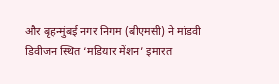और बृहन्मुंबई नगर निगम (बीएमसी) ने मांडवी डिवीजन स्थित ‘मडियार मेंशन’ इमारत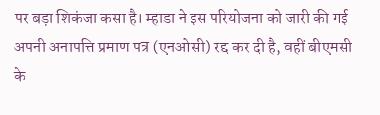पर बड़ा शिकंजा कसा है। म्हाडा ने इस परियोजना को जारी की गई अपनी अनापत्ति प्रमाण पत्र (एनओसी) रद्द कर दी है, वहीं बीएमसी के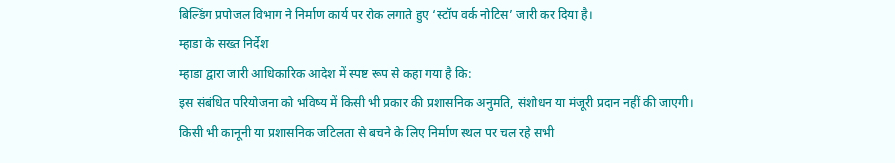बिल्डिंग प्रपोजल विभाग ने निर्माण कार्य पर रोक लगाते हुए ‘स्टॉप वर्क नोटिस’ जारी कर दिया है।
म्हाडा के सख्त निर्देश
म्हाडा द्वारा जारी आधिकारिक आदेश में स्पष्ट रूप से कहा गया है कि:
इस संबंधित परियोजना को भविष्य में किसी भी प्रकार की प्रशासनिक अनुमति, संशोधन या मंजूरी प्रदान नहीं की जाएगी।
किसी भी कानूनी या प्रशासनिक जटिलता से बचने के लिए निर्माण स्थल पर चल रहे सभी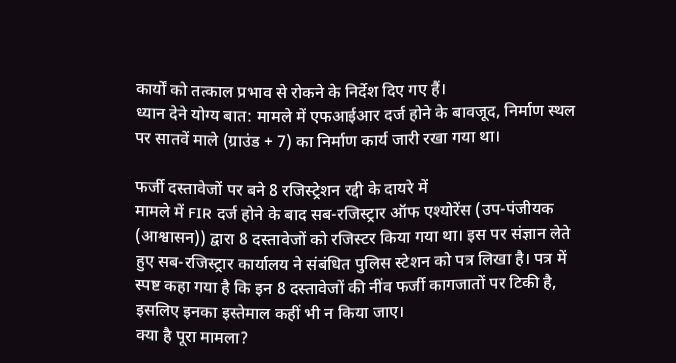कार्यों को तत्काल प्रभाव से रोकने के निर्देश दिए गए हैं।
ध्यान देने योग्य बात: मामले में एफआईआर दर्ज होने के बावजूद, निर्माण स्थल पर सातवें माले (ग्राउंड + 7) का निर्माण कार्य जारी रखा गया था।

फर्जी दस्तावेजों पर बने 8 रजिस्ट्रेशन रद्दी के दायरे में
मामले में FIR दर्ज होने के बाद सब-रजिस्ट्रार ऑफ एश्योरेंस (उप-पंजीयक (आश्वासन)) द्वारा 8 दस्तावेजों को रजिस्टर किया गया था। इस पर संज्ञान लेते हुए सब-रजिस्ट्रार कार्यालय ने संबंधित पुलिस स्टेशन को पत्र लिखा है। पत्र में स्पष्ट कहा गया है कि इन 8 दस्तावेजों की नींव फर्जी कागजातों पर टिकी है, इसलिए इनका इस्तेमाल कहीं भी न किया जाए।
क्या है पूरा मामला?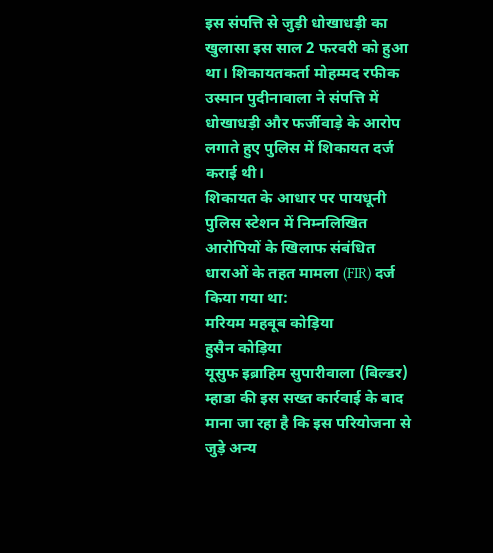इस संपत्ति से जुड़ी धोखाधड़ी का खुलासा इस साल 2 फरवरी को हुआ था। शिकायतकर्ता मोहम्मद रफीक उस्मान पुदीनावाला ने संपत्ति में धोखाधड़ी और फर्जीवाड़े के आरोप लगाते हुए पुलिस में शिकायत दर्ज कराई थी।
शिकायत के आधार पर पायधूनी पुलिस स्टेशन में निम्नलिखित आरोपियों के खिलाफ संबंधित धाराओं के तहत मामला (FIR) दर्ज किया गया था:
मरियम महबूब कोड़िया
हुसैन कोड़िया
यूसुफ इब्राहिम सुपारीवाला (बिल्डर)
म्हाडा की इस सख्त कार्रवाई के बाद माना जा रहा है कि इस परियोजना से जुड़े अन्य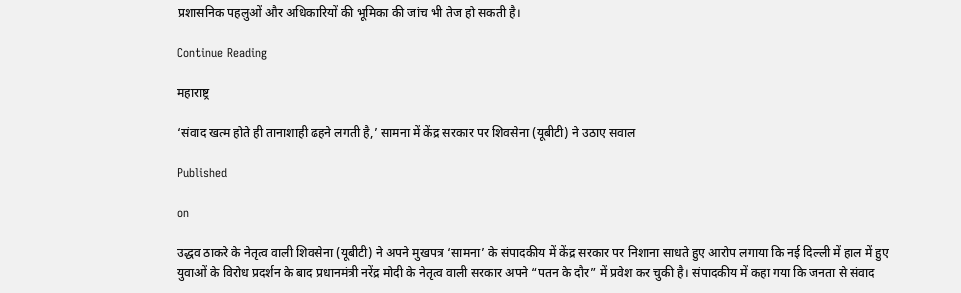प्रशासनिक पहलुओं और अधिकारियों की भूमिका की जांच भी तेज हो सकती है।

Continue Reading

महाराष्ट्र

‘संवाद खत्म होते ही तानाशाही ढहने लगती है,’ सामना में केंद्र सरकार पर शिवसेना (यूबीटी) ने उठाए सवाल

Published

on

उद्धव ठाकरे के नेतृत्व वाली शिवसेना (यूबीटी) ने अपने मुखपत्र ‘सामना’ के संपादकीय में केंद्र सरकार पर निशाना साधते हुए आरोप लगाया कि नई दिल्ली में हाल में हुए युवाओं के विरोध प्रदर्शन के बाद प्रधानमंत्री नरेंद्र मोदी के नेतृत्व वाली सरकार अपने “पतन के दौर” में प्रवेश कर चुकी है। संपादकीय में कहा गया कि जनता से संवाद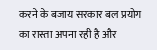करने के बजाय सरकार बल प्रयोग का रास्ता अपना रही है और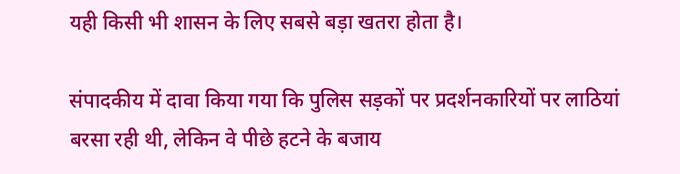यही किसी भी शासन के लिए सबसे बड़ा खतरा होता है।

संपादकीय में दावा किया गया कि पुलिस सड़कों पर प्रदर्शनकारियों पर लाठियां बरसा रही थी, लेकिन वे पीछे हटने के बजाय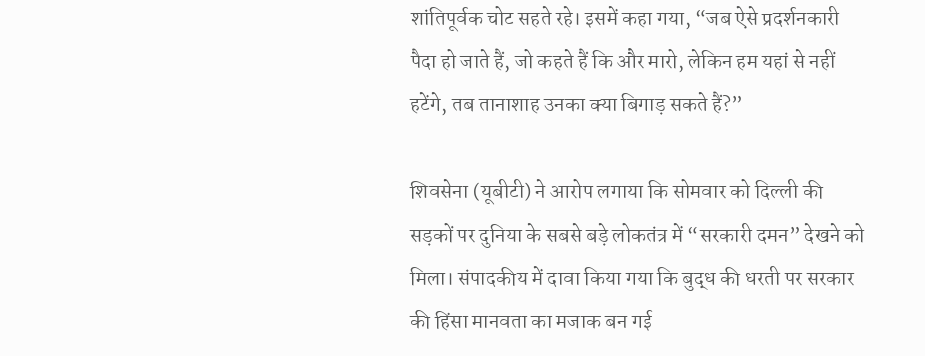शांतिपूर्वक चोट सहते रहे। इसमें कहा गया, “जब ऐसे प्रदर्शनकारी पैदा हो जाते हैं, जो कहते हैं कि और मारो, लेकिन हम यहां से नहीं हटेंगे, तब तानाशाह उनका क्या बिगाड़ सकते हैं?”

शिवसेना (यूबीटी) ने आरोप लगाया कि सोमवार को दिल्ली की सड़कों पर दुनिया के सबसे बड़े लोकतंत्र में “सरकारी दमन” देखने को मिला। संपादकीय में दावा किया गया कि बुद्ध की धरती पर सरकार की हिंसा मानवता का मजाक बन गई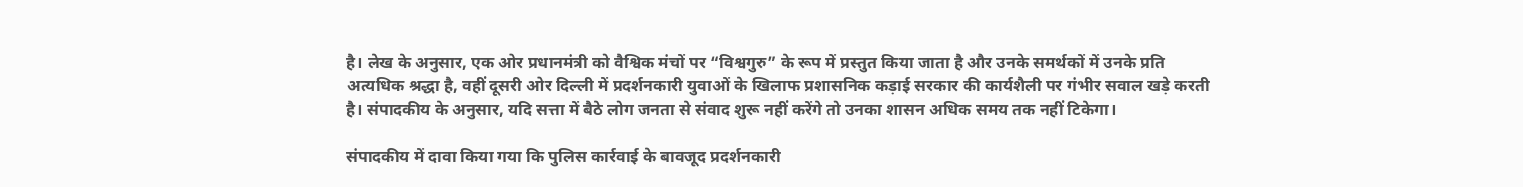है। लेख के अनुसार, एक ओर प्रधानमंत्री को वैश्विक मंचों पर “विश्वगुरु” के रूप में प्रस्तुत किया जाता है और उनके समर्थकों में उनके प्रति अत्यधिक श्रद्धा है, वहीं दूसरी ओर दिल्ली में प्रदर्शनकारी युवाओं के खिलाफ प्रशासनिक कड़ाई सरकार की कार्यशैली पर गंभीर सवाल खड़े करती है। संपादकीय के अनुसार, यदि सत्ता में बैठे लोग जनता से संवाद शुरू नहीं करेंगे तो उनका शासन अधिक समय तक नहीं टिकेगा।

संपादकीय में दावा किया गया कि पुलिस कार्रवाई के बावजूद प्रदर्शनकारी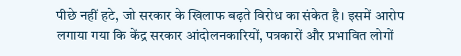पीछे नहीं हटे, जो सरकार के खिलाफ बढ़ते विरोध का संकेत है। इसमें आरोप लगाया गया कि केंद्र सरकार आंदोलनकारियों, पत्रकारों और प्रभावित लोगों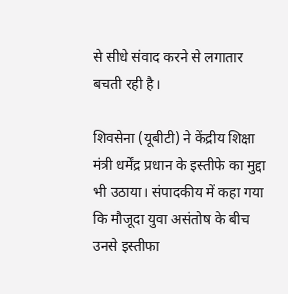से सीधे संवाद करने से लगातार बचती रही है।

शिवसेना (यूबीटी) ने केंद्रीय शिक्षा मंत्री धर्मेंद्र प्रधान के इस्तीफे का मुद्दा भी उठाया। संपादकीय में कहा गया कि मौजूदा युवा असंतोष के बीच उनसे इस्तीफा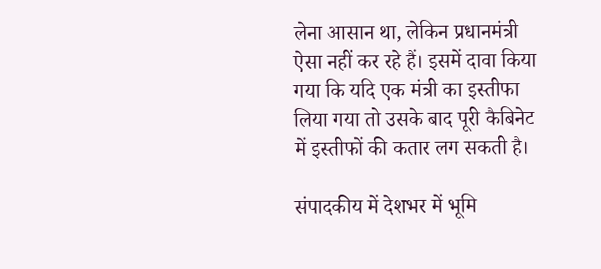लेना आसान था, लेकिन प्रधानमंत्री ऐसा नहीं कर रहे हैं। इसमें दावा किया गया कि यदि एक मंत्री का इस्तीफा लिया गया तो उसके बाद पूरी कैबिनेट में इस्तीफों की कतार लग सकती है।

संपादकीय में देशभर में भूमि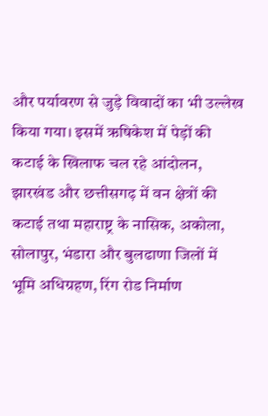और पर्यावरण से जुड़े विवादों का भी उल्लेख किया गया। इसमें ऋषिकेश में पेड़ों की कटाई के खिलाफ चल रहे आंदोलन, झारखंड और छत्तीसगढ़ में वन क्षेत्रों की कटाई तथा महाराष्ट्र के नासिक, अकोला, सोलापुर, भंडारा और बुलढाणा जिलों में भूमि अधिग्रहण, रिंग रोड निर्माण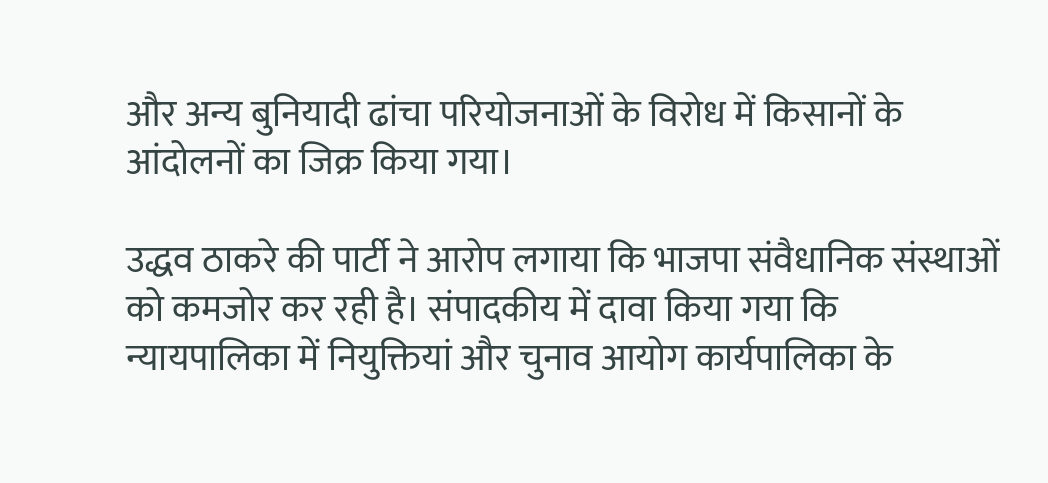और अन्य बुनियादी ढांचा परियोजनाओं के विरोध में किसानों के आंदोलनों का जिक्र किया गया।

उद्धव ठाकरे की पार्टी ने आरोप लगाया कि भाजपा संवैधानिक संस्थाओं को कमजोर कर रही है। संपादकीय में दावा किया गया कि न्यायपालिका में नियुक्तियां और चुनाव आयोग कार्यपालिका के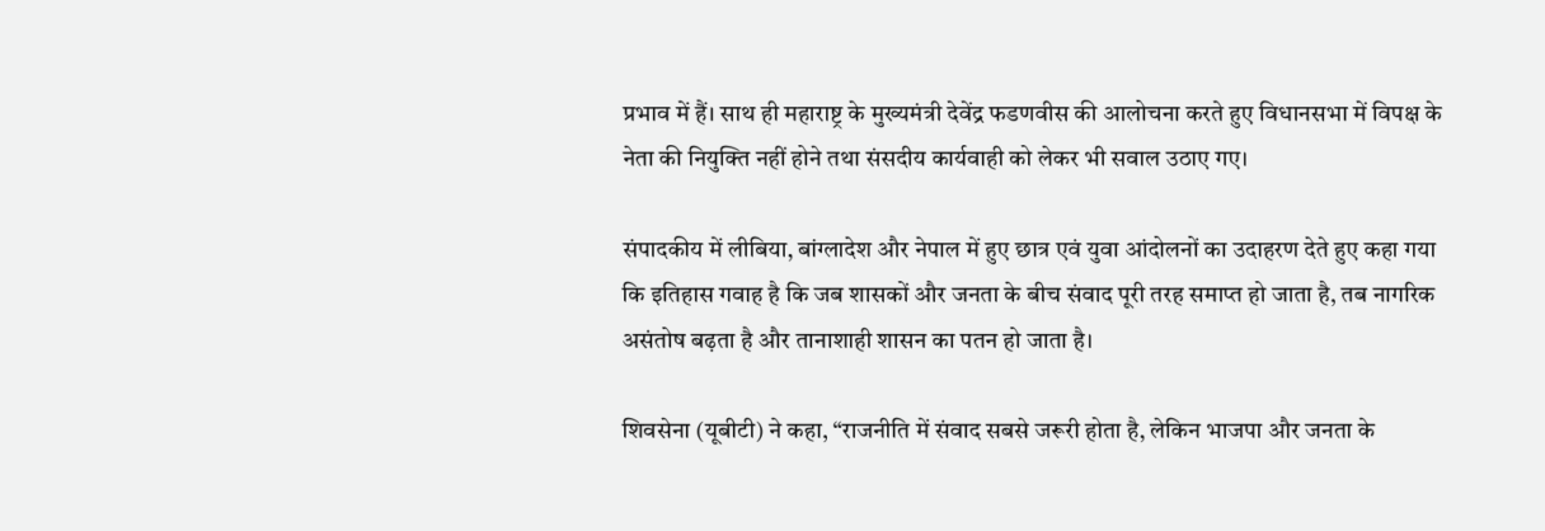प्रभाव में हैं। साथ ही महाराष्ट्र के मुख्यमंत्री देवेंद्र फडणवीस की आलोचना करते हुए विधानसभा में विपक्ष के नेता की नियुक्ति नहीं होने तथा संसदीय कार्यवाही को लेकर भी सवाल उठाए गए।

संपादकीय में लीबिया, बांग्लादेश और नेपाल में हुए छात्र एवं युवा आंदोलनों का उदाहरण देते हुए कहा गया कि इतिहास गवाह है कि जब शासकों और जनता के बीच संवाद पूरी तरह समाप्त हो जाता है, तब नागरिक असंतोष बढ़ता है और तानाशाही शासन का पतन हो जाता है।

शिवसेना (यूबीटी) ने कहा, “राजनीति में संवाद सबसे जरूरी होता है, लेकिन भाजपा और जनता के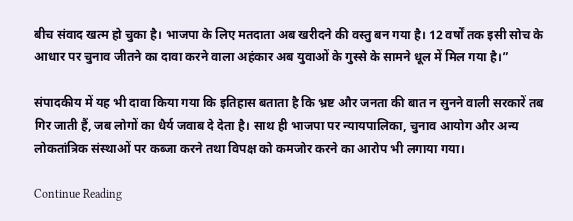बीच संवाद खत्म हो चुका है। भाजपा के लिए मतदाता अब खरीदने की वस्तु बन गया है। 12 वर्षों तक इसी सोच के आधार पर चुनाव जीतने का दावा करने वाला अहंकार अब युवाओं के गुस्से के सामने धूल में मिल गया है।”

संपादकीय में यह भी दावा किया गया कि इतिहास बताता है कि भ्रष्ट और जनता की बात न सुनने वाली सरकारें तब गिर जाती हैं, जब लोगों का धैर्य जवाब दे देता है। साथ ही भाजपा पर न्यायपालिका, चुनाव आयोग और अन्य लोकतांत्रिक संस्थाओं पर कब्जा करने तथा विपक्ष को कमजोर करने का आरोप भी लगाया गया।

Continue Reading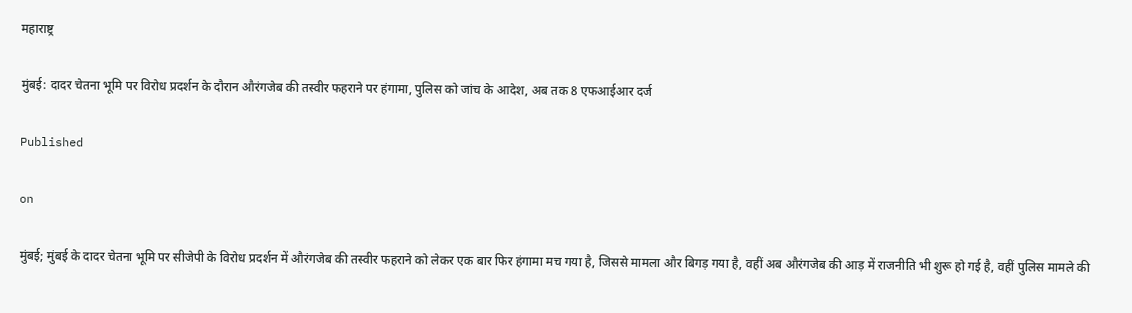महाराष्ट्र

मुंबई: दादर चेतना भूमि पर विरोध प्रदर्शन के दौरान औरंगजेब की तस्वीर फहराने पर हंगामा, पुलिस को जांच के आदेश, अब तक 8 एफआईआर दर्ज

Published

on

मुंबई; मुंबई के दादर चेतना भूमि पर सीजेपी के विरोध प्रदर्शन में औरंगजेब की तस्वीर फहराने को लेकर एक बार फिर हंगामा मच गया है, जिससे मामला और बिगड़ गया है, वहीं अब औरंगजेब की आड़ में राजनीति भी शुरू हो गई है, वहीं पुलिस मामले की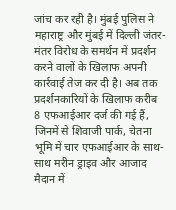जांच कर रही है। मुंबई पुलिस ने महाराष्ट्र और मुंबई में दिल्ली जंतर-मंतर विरोध के समर्थन में प्रदर्शन करने वालों के खिलाफ अपनी कार्रवाई तेज कर दी है। अब तक प्रदर्शनकारियों के खिलाफ करीब 8 एफआईआर दर्ज की गई हैं, जिनमें से शिवाजी पार्क, चेतना भूमि में चार एफआईआर के साथ-साथ मरीन ड्राइव और आजाद मैदान में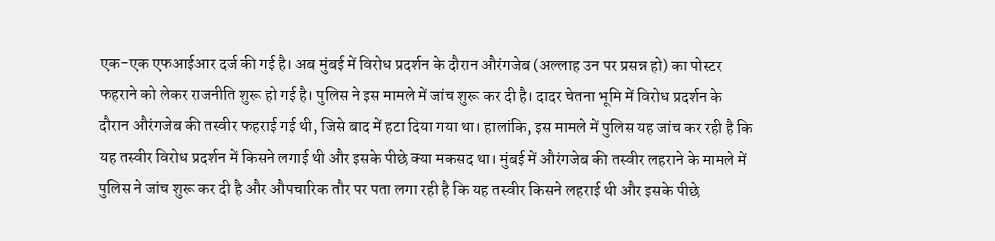एक-एक एफआईआर दर्ज की गई है। अब मुंबई में विरोध प्रदर्शन के दौरान औरंगजेब (अल्लाह उन पर प्रसन्न हो) का पोस्टर फहराने को लेकर राजनीति शुरू हो गई है। पुलिस ने इस मामले में जांच शुरू कर दी है। दादर चेतना भूमि में विरोध प्रदर्शन के दौरान औरंगजेब की तस्वीर फहराई गई थी, जिसे बाद में हटा दिया गया था। हालांकि, इस मामले में पुलिस यह जांच कर रही है कि यह तस्वीर विरोध प्रदर्शन में किसने लगाई थी और इसके पीछे क्या मकसद था। मुंबई में औरंगजेब की तस्वीर लहराने के मामले में पुलिस ने जांच शुरू कर दी है और औपचारिक तौर पर पता लगा रही है कि यह तस्वीर किसने लहराई थी और इसके पीछे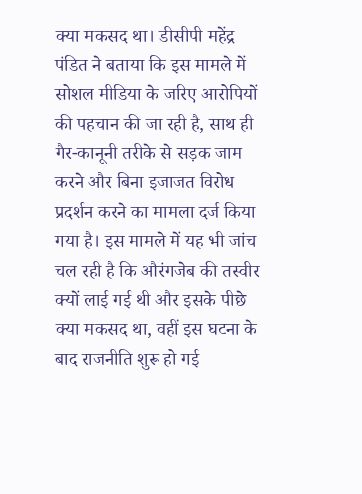क्या मकसद था। डीसीपी महेंद्र पंडित ने बताया कि इस मामले में सोशल मीडिया के जरिए आरोपियों की पहचान की जा रही है, साथ ही गैर-कानूनी तरीके से सड़क जाम करने और बिना इजाजत विरोध प्रदर्शन करने का मामला दर्ज किया गया है। इस मामले में यह भी जांच चल रही है कि औरंगजेब की तस्वीर क्यों लाई गई थी और इसके पीछे क्या मकसद था, वहीं इस घटना के बाद राजनीति शुरू हो गई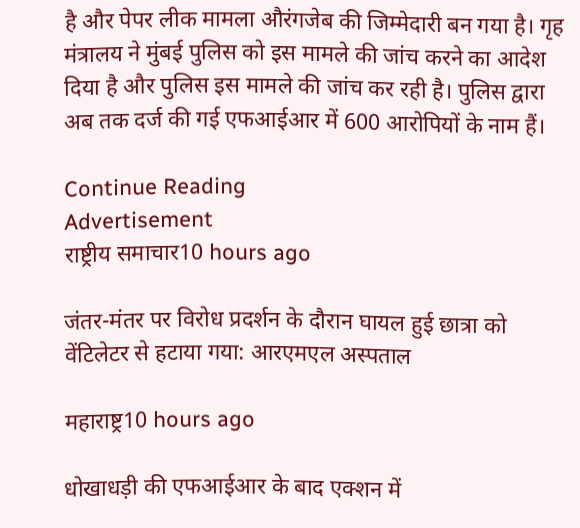है और पेपर लीक मामला औरंगजेब की जिम्मेदारी बन गया है। गृह मंत्रालय ने मुंबई पुलिस को इस मामले की जांच करने का आदेश दिया है और पुलिस इस मामले की जांच कर रही है। पुलिस द्वारा अब तक दर्ज की गई एफआईआर में 600 आरोपियों के नाम हैं।

Continue Reading
Advertisement
राष्ट्रीय समाचार10 hours ago

जंतर-मंतर पर विरोध प्रदर्शन के दौरान घायल हुई छात्रा को वेंटिलेटर से हटाया गया: आरएमएल अस्पताल

महाराष्ट्र10 hours ago

धोखाधड़ी की एफआईआर के बाद एक्शन में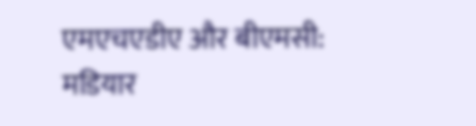एमएचएडीए और बीएमसी: मडियार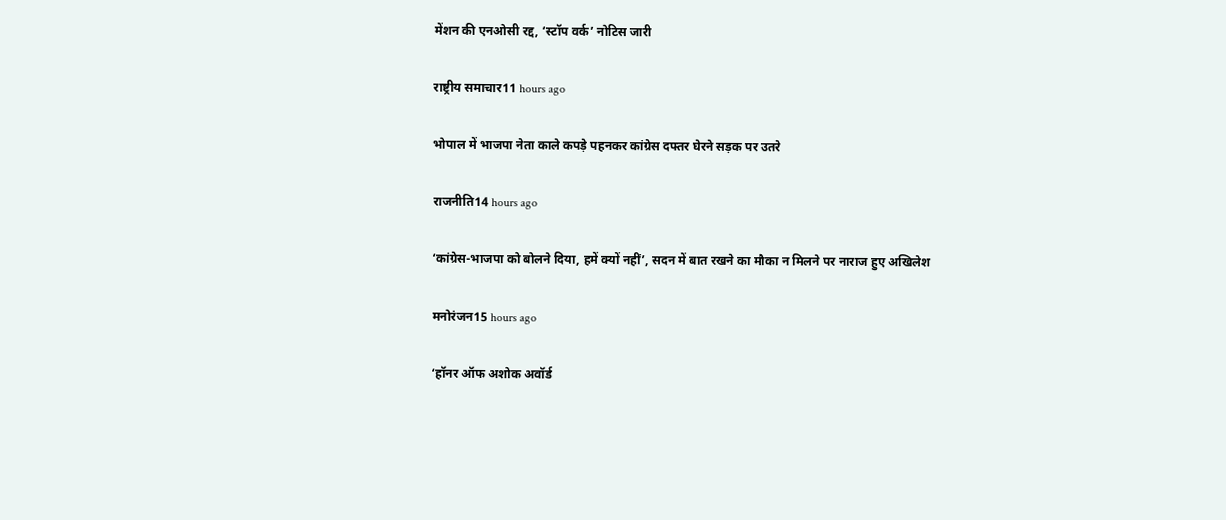मेंशन की एनओसी रद्द, ‘स्टॉप वर्क’ नोटिस जारी

राष्ट्रीय समाचार11 hours ago

भोपाल में भाजपा नेता काले कपड़े पहनकर कांग्रेस दफ्तर घेरने सड़क पर उतरे

राजनीति14 hours ago

‘कांग्रेस-भाजपा को बोलने दिया, हमें क्यों नहीं’, सदन में बात रखने का मौका न मिलने पर नाराज हुए अखिलेश

मनोरंजन15 hours ago

‘हॉनर ऑफ अशोक अवॉर्ड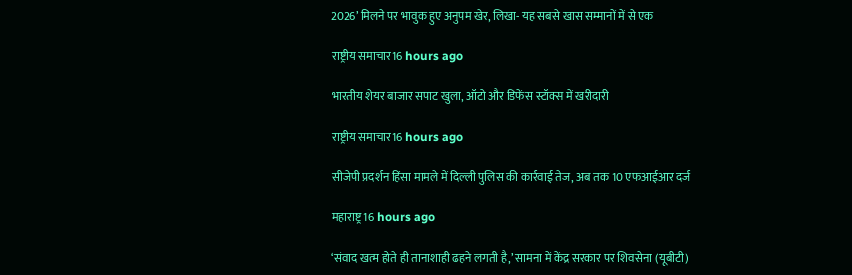2026’ मिलने पर भावुक हुए अनुपम खेर, लिखा- यह सबसे खास सम्मानों में से एक

राष्ट्रीय समाचार16 hours ago

भारतीय शेयर बाजार सपाट खुला, ऑटो और डिफेंस स्टॉक्स में खरीदारी

राष्ट्रीय समाचार16 hours ago

सीजेपी प्रदर्शन हिंसा मामले में दिल्ली पुलिस की कार्रवाई तेज, अब तक 10 एफआईआर दर्ज

महाराष्ट्र16 hours ago

‘संवाद खत्म होते ही तानाशाही ढहने लगती है,’ सामना में केंद्र सरकार पर शिवसेना (यूबीटी)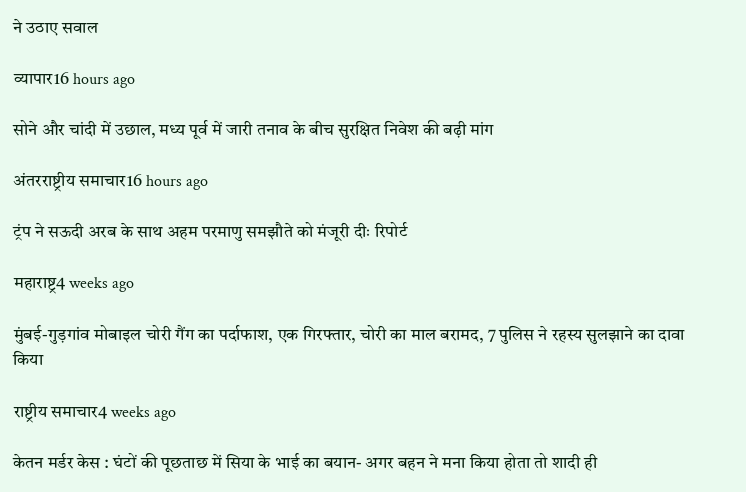ने उठाए सवाल

व्यापार16 hours ago

सोने और चांदी में उछाल, मध्य पूर्व में जारी तनाव के बीच सुरक्षित निवेश की बढ़ी मांग

अंतरराष्ट्रीय समाचार16 hours ago

ट्रंप ने सऊदी अरब के साथ अहम परमाणु समझौते को मंजूरी दीः रिपोर्ट

महाराष्ट्र4 weeks ago

मुंबई-गुड़गांव मोबाइल चोरी गैंग का पर्दाफाश, एक गिरफ्तार, चोरी का माल बरामद, 7 पुलिस ने रहस्य सुलझाने का दावा किया

राष्ट्रीय समाचार4 weeks ago

केतन मर्डर केस : घंटों की पूछताछ में सिया के भाई का बयान- अगर बहन ने मना किया होता तो शादी ही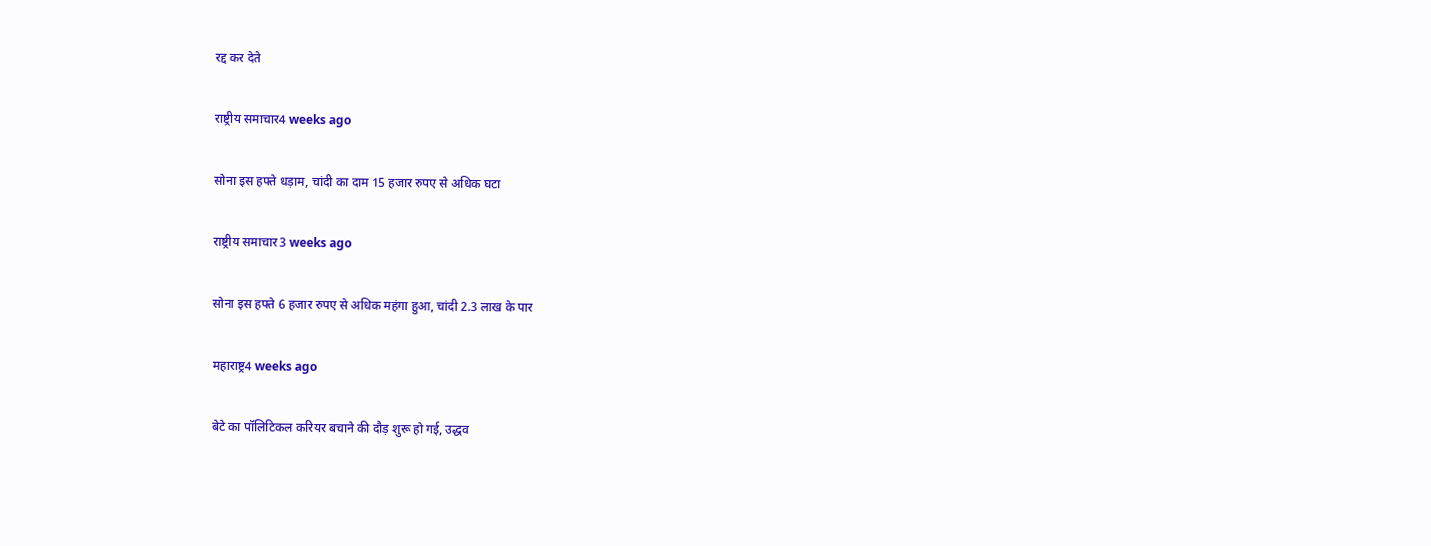रद्द कर देते

राष्ट्रीय समाचार4 weeks ago

सोना इस हफ्ते धड़ाम, चांदी का दाम 15 हजार रुपए से अधिक घटा

राष्ट्रीय समाचार3 weeks ago

सोना इस हफ्ते 6 हजार रुपए से अधिक महंगा हुआ, चांदी 2.3 लाख के पार

महाराष्ट्र4 weeks ago

बेटे का पॉलिटिकल करियर बचाने की दौड़ शुरू हो गई, उद्धव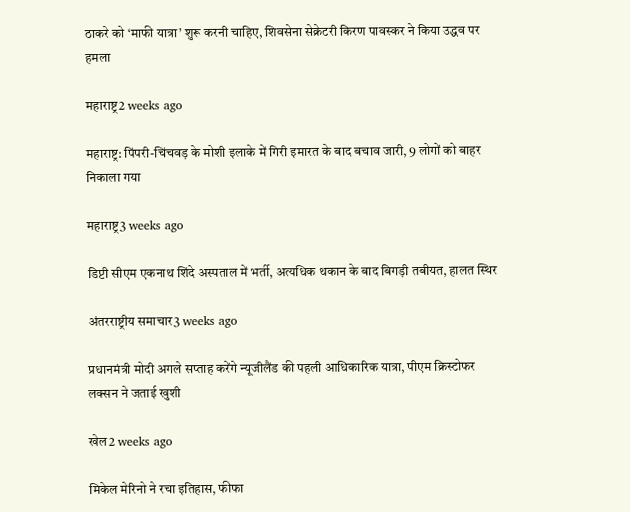ठाकरे को ‘माफी यात्रा’ शुरू करनी चाहिए, शिवसेना सेक्रेटरी किरण पावस्कर ने किया उद्धव पर हमला

महाराष्ट्र2 weeks ago

महाराष्ट्र: पिंपरी-चिंचवड़ के मोशी इलाके में गिरी इमारत के बाद बचाव जारी, 9 लोगों को बाहर निकाला गया

महाराष्ट्र3 weeks ago

डिप्टी सीएम एकनाथ शिंदे अस्पताल में भर्ती, अत्यधिक थकान के बाद बिगड़ी तबीयत, हालत स्थिर

अंतरराष्ट्रीय समाचार3 weeks ago

प्रधानमंत्री मोदी अगले सप्ताह करेंगे न्यूजीलैंड की पहली आधिकारिक यात्रा, पीएम क्रिस्टोफर लक्सन ने जताई खुशी

खेल2 weeks ago

मिकेल मेरिनो ने रचा इतिहास, फीफा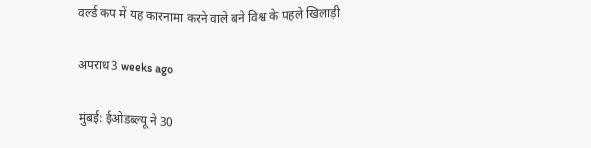वर्ल्ड कप में यह कारनामा करने वाले बने विश्व के पहले खिलाड़ी

अपराध3 weeks ago

मुंबई: ईओडब्ल्यू ने 30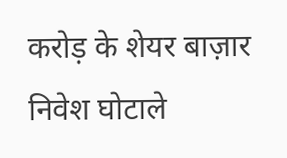करोड़ के शेयर बाज़ार निवेश घोटाले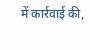में कार्रवाई की,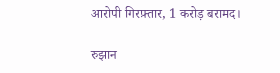आरोपी गिरफ़्तार, 1 करोड़ बरामद।

रुझान